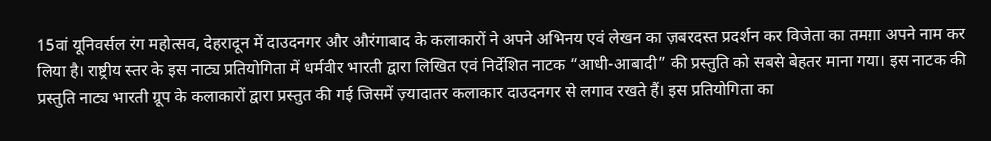15वां यूनिवर्सल रंग महोत्सव, देहरादून में दाउदनगर और औरंगाबाद के कलाकारों ने अपने अभिनय एवं लेखन का ज़बरदस्त प्रदर्शन कर विजेता का तमग़ा अपने नाम कर लिया है। राष्ट्रीय स्तर के इस नाट्य प्रतियोगिता में धर्मवीर भारती द्वारा लिखित एवं निर्देशित नाटक “आधी-आबादी” की प्रस्तुति को सबसे बेहतर माना गया। इस नाटक की प्रस्तुति नाट्य भारती ग्रूप के कलाकारों द्वारा प्रस्तुत की गई जिसमें ज़्यादातर कलाकार दाउदनगर से लगाव रखते हैं। इस प्रतियोगिता का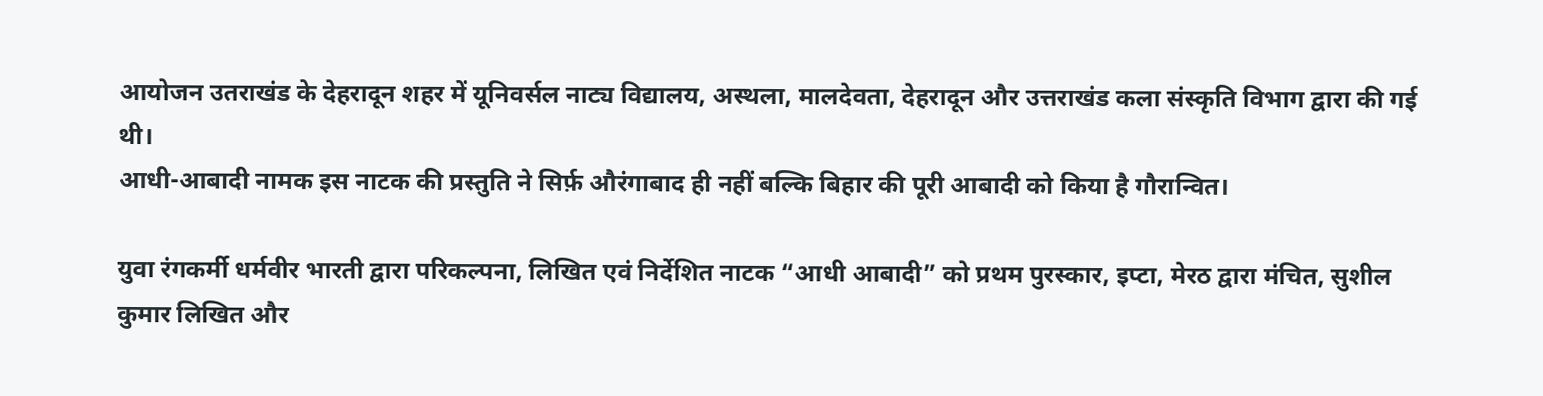आयोजन उतराखंड के देहरादून शहर में यूनिवर्सल नाट्य विद्यालय, अस्थला, मालदेवता, देहरादून और उत्तराखंड कला संस्कृति विभाग द्वारा की गई थी।
आधी-आबादी नामक इस नाटक की प्रस्तुति ने सिर्फ़ औरंगाबाद ही नहीं बल्कि बिहार की पूरी आबादी को किया है गौरान्वित।

युवा रंगकर्मी धर्मवीर भारती द्वारा परिकल्पना, लिखित एवं निर्देशित नाटक “आधी आबादी” को प्रथम पुरस्कार, इप्टा, मेरठ द्वारा मंचित, सुशील कुमार लिखित और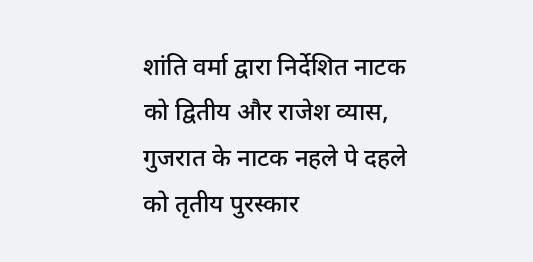शांति वर्मा द्वारा निर्देशित नाटक को द्वितीय और राजेश व्यास, गुजरात के नाटक नहले पे दहले को तृतीय पुरस्कार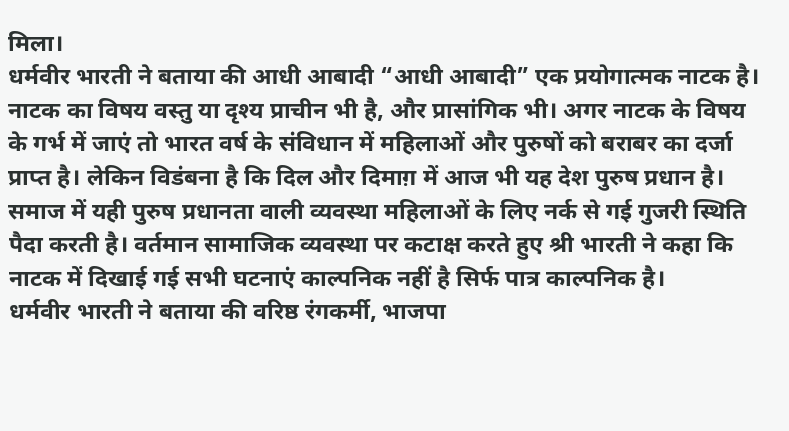मिला।
धर्मवीर भारती ने बताया की आधी आबादी “आधी आबादी” एक प्रयोगात्मक नाटक है। नाटक का विषय वस्तु या दृश्य प्राचीन भी है, और प्रासांगिक भी। अगर नाटक के विषय के गर्भ में जाएं तो भारत वर्ष के संविधान में महिलाओं और पुरुषों को बराबर का दर्जा प्राप्त है। लेकिन विडंबना है कि दिल और दिमाग़ में आज भी यह देश पुरुष प्रधान है। समाज में यही पुरुष प्रधानता वाली व्यवस्था महिलाओं के लिए नर्क से गई गुजरी स्थिति पैदा करती है। वर्तमान सामाजिक व्यवस्था पर कटाक्ष करते हुए श्री भारती ने कहा कि नाटक में दिखाई गई सभी घटनाएं काल्पनिक नहीं है सिर्फ पात्र काल्पनिक है।
धर्मवीर भारती ने बताया की वरिष्ठ रंगकर्मी, भाजपा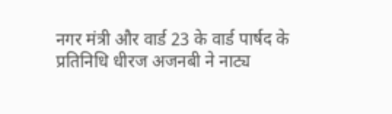नगर मंत्री और वार्ड 23 के वार्ड पार्षद के प्रतिनिधि धीरज अजनबी ने नाट्य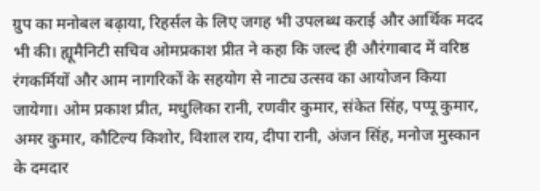ग्रुप का मनोबल बढ़ाया, रिहर्सल के लिए जगह भी उपलब्ध कराई और आर्थिक मदद भी की। ह्यूमैनिटी सचिव ओमप्रकाश प्रीत ने कहा कि जल्द ही औरंगाबाद में वरिष्ठ रंगकर्मियों और आम नागरिकों के सहयोग से नाट्य उत्सव का आयोजन किया जायेगा। ओम प्रकाश प्रीत, मधुलिका रानी, रणवीर कुमार, संकेत सिंह, पप्पू कुमार, अमर कुमार, कौटिल्य किशोर, विशाल राय, दीपा रानी, अंजन सिंह, मनोज मुस्कान के दमदार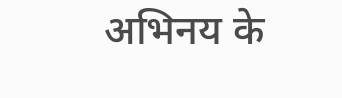अभिनय के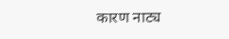कारण नाट्य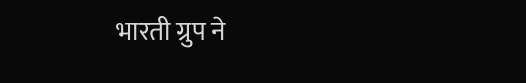भारती ग्रुप ने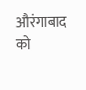औरंगाबाद को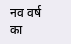नव वर्ष का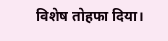विशेष तोहफा दिया।